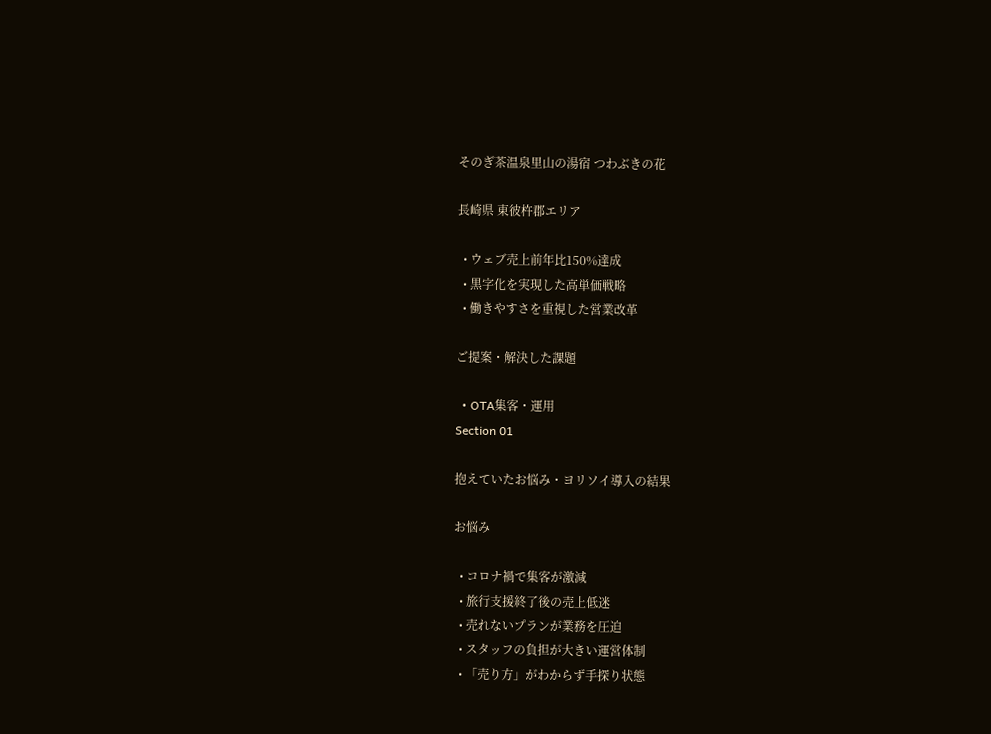そのぎ茶温泉里山の湯宿 つわぶきの花

長崎県 東彼杵郡エリア

  • ウェブ売上前年比150%達成
  • 黒字化を実現した高単価戦略
  • 働きやすさを重視した営業改革

ご提案・解決した課題

  • OTA集客・運用
Section 01

抱えていたお悩み・ヨリソイ導入の結果

お悩み

  • コロナ禍で集客が激減
  • 旅行支援終了後の売上低迷
  • 売れないプランが業務を圧迫
  • スタッフの負担が大きい運営体制
  • 「売り方」がわからず手探り状態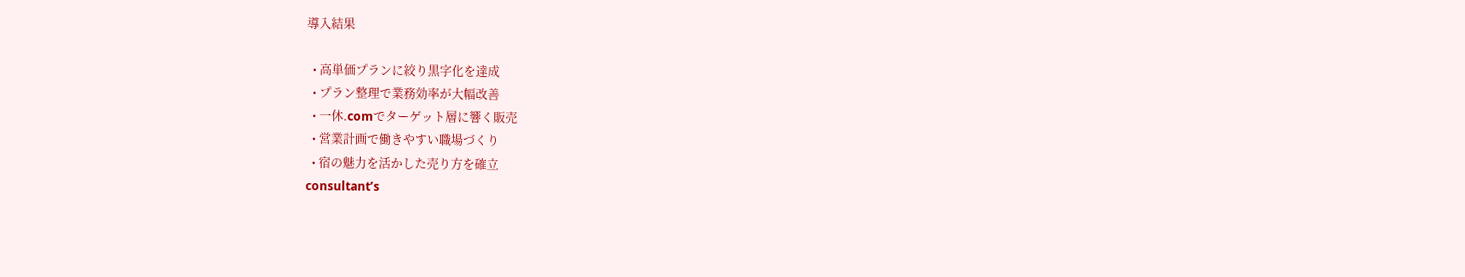導入結果

  • 高単価プランに絞り黒字化を達成
  • プラン整理で業務効率が大幅改善
  • 一休.comでターゲット層に響く販売
  • 営業計画で働きやすい職場づくり
  • 宿の魅力を活かした売り方を確立
consultant’s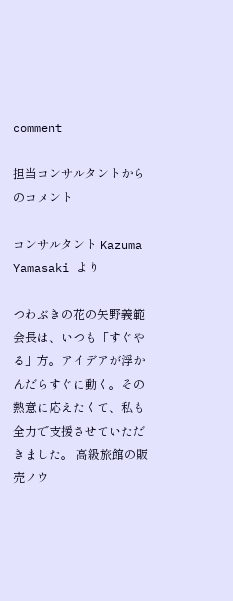comment

担当コンサルタントからのコメント

コンサルタント Kazuma Yamasaki より

つわぶきの花の矢野義範会長は、いつも「すぐやる」方。アイデアが浮かんだらすぐに動く。その熱意に応えたくて、私も全力で支援させていただきました。 高級旅館の販売ノウ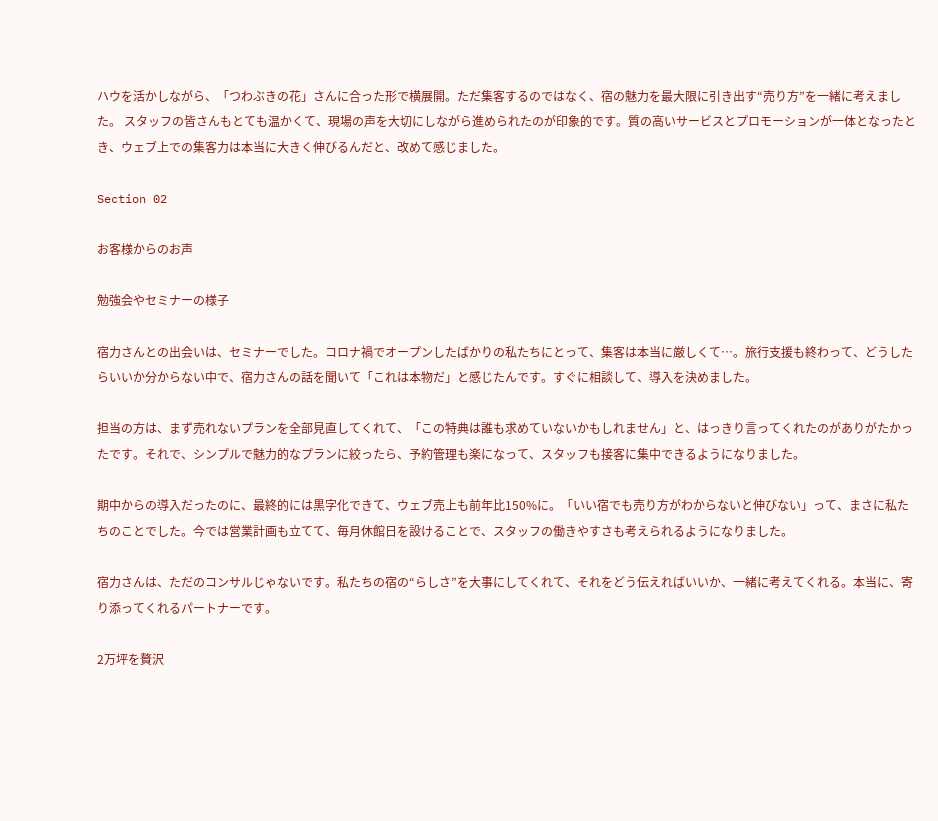ハウを活かしながら、「つわぶきの花」さんに合った形で横展開。ただ集客するのではなく、宿の魅力を最大限に引き出す“売り方”を一緒に考えました。 スタッフの皆さんもとても温かくて、現場の声を大切にしながら進められたのが印象的です。質の高いサービスとプロモーションが一体となったとき、ウェブ上での集客力は本当に大きく伸びるんだと、改めて感じました。

Section 02

お客様からのお声

勉強会やセミナーの様子

宿力さんとの出会いは、セミナーでした。コロナ禍でオープンしたばかりの私たちにとって、集客は本当に厳しくて…。旅行支援も終わって、どうしたらいいか分からない中で、宿力さんの話を聞いて「これは本物だ」と感じたんです。すぐに相談して、導入を決めました。

担当の方は、まず売れないプランを全部見直してくれて、「この特典は誰も求めていないかもしれません」と、はっきり言ってくれたのがありがたかったです。それで、シンプルで魅力的なプランに絞ったら、予約管理も楽になって、スタッフも接客に集中できるようになりました。

期中からの導入だったのに、最終的には黒字化できて、ウェブ売上も前年比150%に。「いい宿でも売り方がわからないと伸びない」って、まさに私たちのことでした。今では営業計画も立てて、毎月休館日を設けることで、スタッフの働きやすさも考えられるようになりました。

宿力さんは、ただのコンサルじゃないです。私たちの宿の“らしさ”を大事にしてくれて、それをどう伝えればいいか、一緒に考えてくれる。本当に、寄り添ってくれるパートナーです。

2万坪を贅沢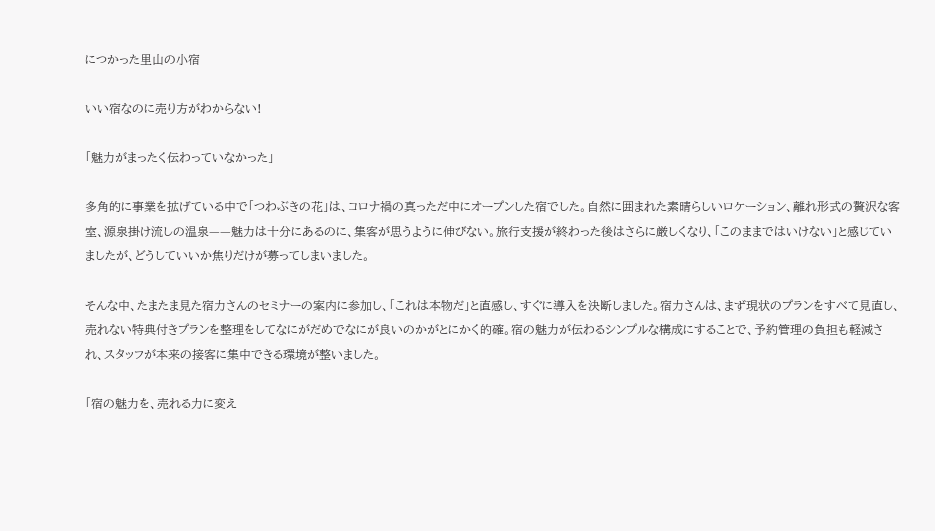につかった里山の小宿

いい宿なのに売り方がわからない!

「魅力がまったく伝わっていなかった」

多角的に事業を拡げている中で「つわぶきの花」は、コロナ禍の真っただ中にオープンした宿でした。自然に囲まれた素晴らしいロケーション、離れ形式の贅沢な客室、源泉掛け流しの温泉——魅力は十分にあるのに、集客が思うように伸びない。旅行支援が終わった後はさらに厳しくなり、「このままではいけない」と感じていましたが、どうしていいか焦りだけが募ってしまいました。

そんな中、たまたま見た宿力さんのセミナーの案内に参加し、「これは本物だ」と直感し、すぐに導入を決断しました。宿力さんは、まず現状のプランをすべて見直し、売れない特典付きプランを整理をしてなにがだめでなにが良いのかがとにかく的確。宿の魅力が伝わるシンプルな構成にすることで、予約管理の負担も軽減され、スタッフが本来の接客に集中できる環境が整いました。

「宿の魅力を、売れる力に変え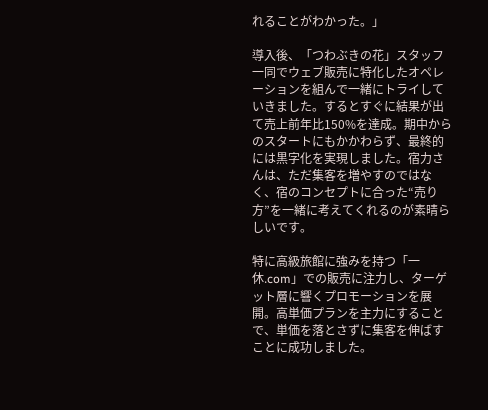れることがわかった。」

導入後、「つわぶきの花」スタッフ一同でウェブ販売に特化したオペレーションを組んで一緒にトライしていきました。するとすぐに結果が出て売上前年比150%を達成。期中からのスタートにもかかわらず、最終的には黒字化を実現しました。宿力さんは、ただ集客を増やすのではなく、宿のコンセプトに合った“売り方”を一緒に考えてくれるのが素晴らしいです。

特に高級旅館に強みを持つ「一休.com」での販売に注力し、ターゲット層に響くプロモーションを展開。高単価プランを主力にすることで、単価を落とさずに集客を伸ばすことに成功しました。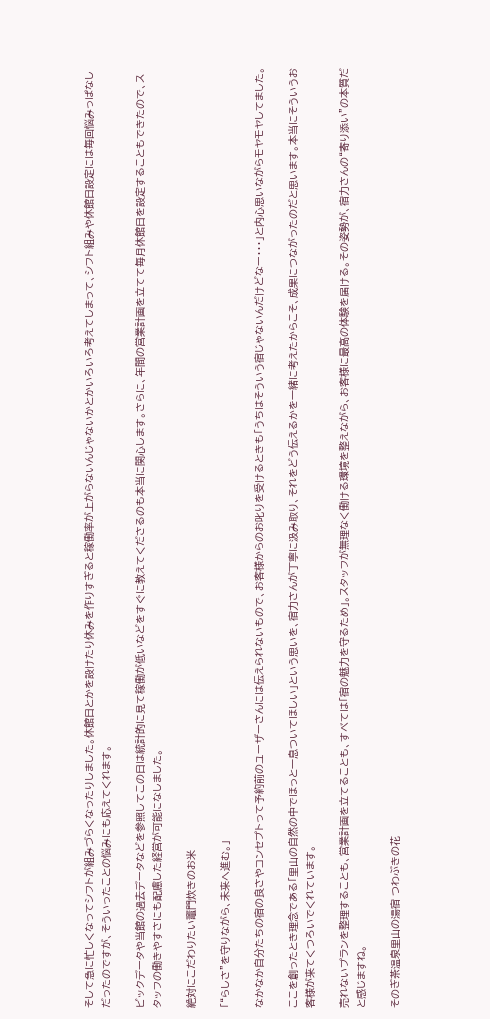そして急に忙しくなってシフトが組みづらくなったりしました。休館日とかを設けたり休みを作りすぎると稼働率が上がらないんじゃないかとかいろいろ考えてしまって、シフト組みや休館日設定には毎回悩みっぱなしだったのですが、そういったことの悩みにも応えてくれます。

ビックデータや当館の過去データなどを参照してこの日は統計的に見て稼働が低いなどをすぐに教えてくださるのも本当に関心します。さらに、年間の営業計画を立てて毎月休館日を設定することもできたので、スタッフの働きやすさにも配慮した経営が可能になしました。

絶対にこだわりたい竈門炊きのお米

「“らしさ”を守りながら、未来へ進む。」

なかなか自分たちの宿の良さやコンセプトって予約前のユーザーさんには伝えられないもので、お客様からのお叱りを受けるときも「うちはそういう宿じゃないんだけどなー・・・」と内心思いながらモヤモヤしてました。

ここを創ったとき理念である「里山の自然の中でほっと一息ついてほしい」という思いを、宿力さんが丁寧に汲み取り、それをどう伝えるかを一緒に考えたからこそ、成果につながったのだと思います。本当にそういうお客様が来てくつろいでくれています。

売れないプランを整理することも、営業計画を立てることも、すべては「宿の魅力を守るため」。スタッフが無理なく働ける環境を整えながら、お客様に最高の体験を届ける。その姿勢が、宿力さんの“寄り添い”の本質だと感じますね。

そのぎ茶温泉里山の湯宿 つわぶきの花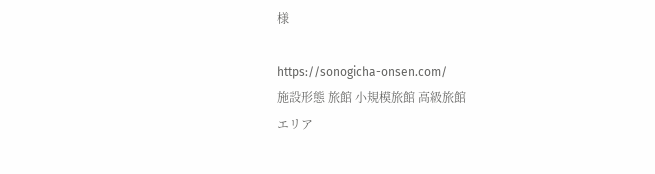様

https://sonogicha-onsen.com/
施設形態 旅館 小規模旅館 高級旅館
エリア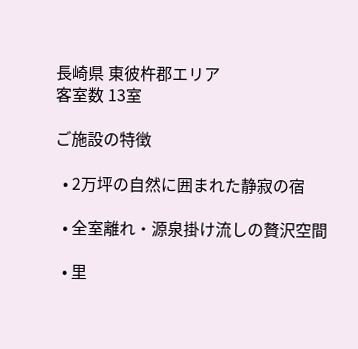長崎県 東彼杵郡エリア
客室数 13室

ご施設の特徴

  • 2万坪の自然に囲まれた静寂の宿

  • 全室離れ・源泉掛け流しの贅沢空間

  • 里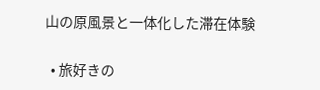山の原風景と一体化した滞在体験

  • 旅好きの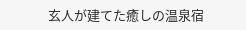玄人が建てた癒しの温泉宿